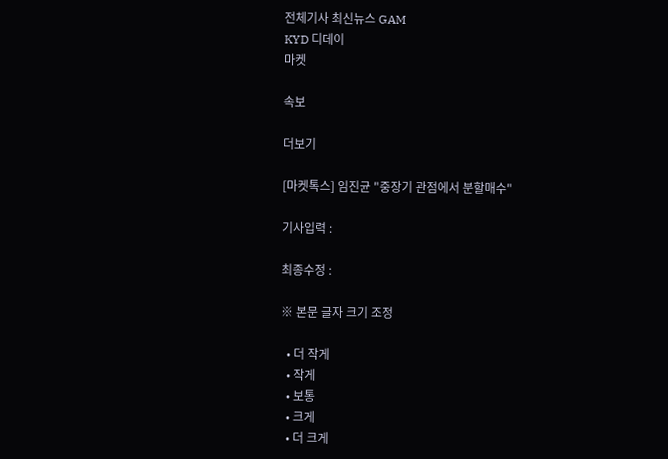전체기사 최신뉴스 GAM
KYD 디데이
마켓

속보

더보기

[마켓톡스] 임진균 "중장기 관점에서 분할매수"

기사입력 :

최종수정 :

※ 본문 글자 크기 조정

  • 더 작게
  • 작게
  • 보통
  • 크게
  • 더 크게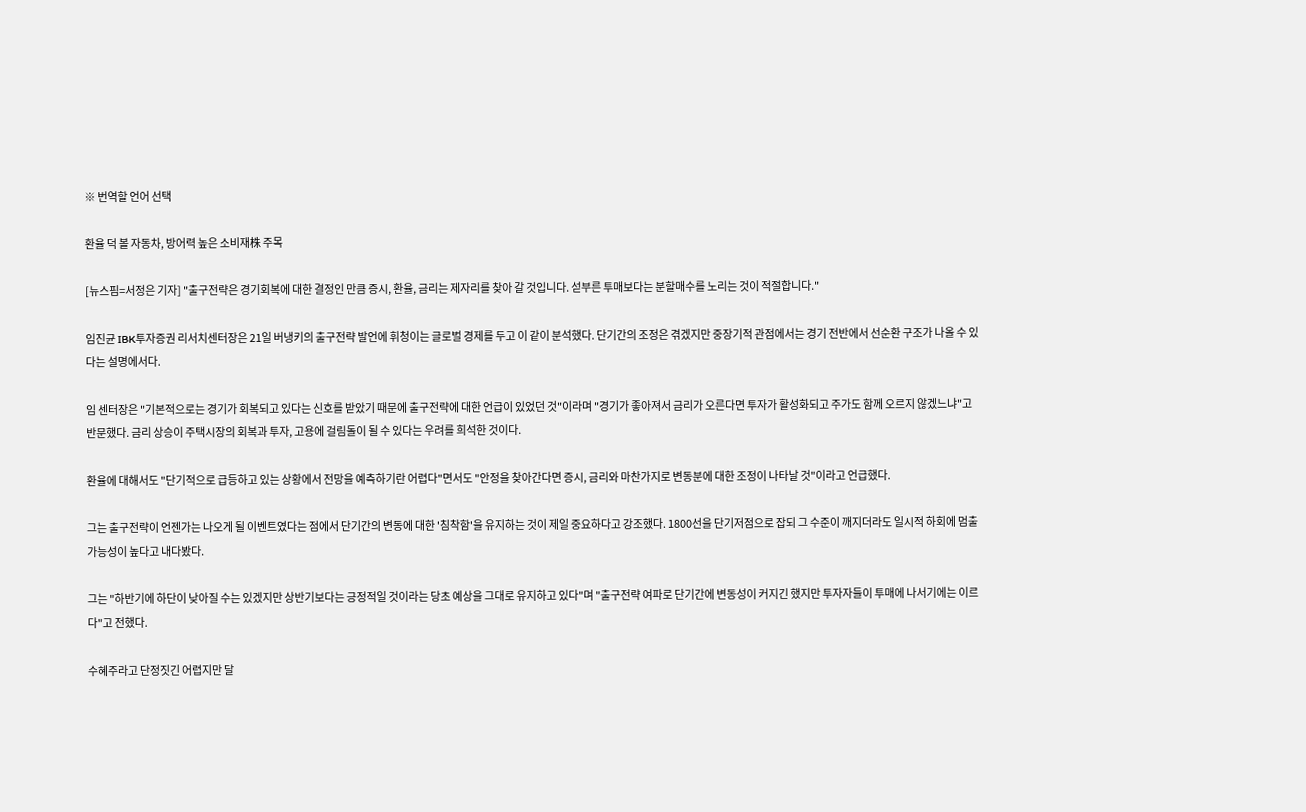※ 번역할 언어 선택

환율 덕 볼 자동차, 방어력 높은 소비재株 주목

[뉴스핌=서정은 기자] "출구전략은 경기회복에 대한 결정인 만큼 증시, 환율, 금리는 제자리를 찾아 갈 것입니다. 섣부른 투매보다는 분할매수를 노리는 것이 적절합니다."

임진균 IBK투자증권 리서치센터장은 21일 버냉키의 출구전략 발언에 휘청이는 글로벌 경제를 두고 이 같이 분석했다. 단기간의 조정은 겪겠지만 중장기적 관점에서는 경기 전반에서 선순환 구조가 나올 수 있다는 설명에서다.

임 센터장은 "기본적으로는 경기가 회복되고 있다는 신호를 받았기 때문에 출구전략에 대한 언급이 있었던 것"이라며 "경기가 좋아져서 금리가 오른다면 투자가 활성화되고 주가도 함께 오르지 않겠느냐"고 반문했다. 금리 상승이 주택시장의 회복과 투자, 고용에 걸림돌이 될 수 있다는 우려를 희석한 것이다.

환율에 대해서도 "단기적으로 급등하고 있는 상황에서 전망을 예측하기란 어렵다"면서도 "안정을 찾아간다면 증시, 금리와 마찬가지로 변동분에 대한 조정이 나타날 것"이라고 언급했다.

그는 출구전략이 언젠가는 나오게 될 이벤트였다는 점에서 단기간의 변동에 대한 '침착함'을 유지하는 것이 제일 중요하다고 강조했다. 1800선을 단기저점으로 잡되 그 수준이 깨지더라도 일시적 하회에 멈출 가능성이 높다고 내다봤다.

그는 "하반기에 하단이 낮아질 수는 있겠지만 상반기보다는 긍정적일 것이라는 당초 예상을 그대로 유지하고 있다"며 "출구전략 여파로 단기간에 변동성이 커지긴 했지만 투자자들이 투매에 나서기에는 이르다"고 전했다.

수혜주라고 단정짓긴 어렵지만 달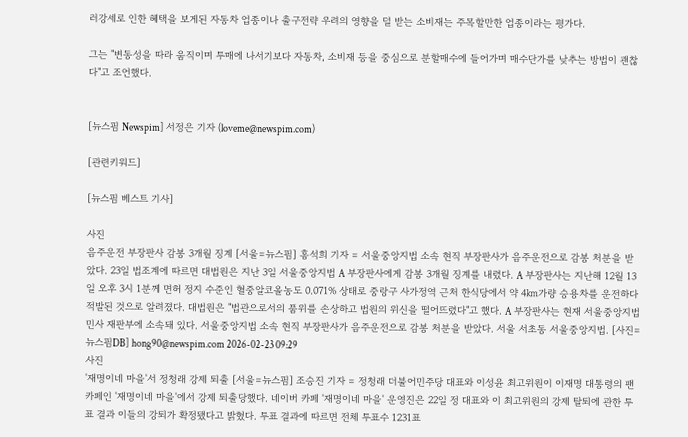러강세로 인한 혜택을 보게된 자동차 업종이나 출구전략 우려의 영향을 덜 받는 소비재는 주목할만한 업종이라는 평가다.

그는 "변동성을 따라 움직이며 투매에 나서기보다 자동차, 소비재 등을 중심으로 분할매수에 들어가며 매수단가를 낮추는 방법이 괜찮다"고 조언했다.


[뉴스핌 Newspim] 서정은 기자 (loveme@newspim.com)

[관련키워드]

[뉴스핌 베스트 기사]

사진
음주운전 부장판사 감봉 3개월 징계 [서울=뉴스핌] 홍석희 기자 = 서울중앙지법 소속 현직 부장판사가 음주운전으로 감봉 처분을 받았다. 23일 법조계에 따르면 대법원은 지난 3일 서울중앙지법 A 부장판사에게 감봉 3개월 징계를 내렸다. A 부장판사는 지난해 12월 13일 오후 3시 1분께 면허 정지 수준인 혈중알코올농도 0.071% 상태로 중랑구 사가정역 근처 한식당에서 약 4㎞가량 승용차를 운전하다 적발된 것으로 알려졌다. 대법원은 "법관으로서의 품위를 손상하고 법원의 위신을 떨어뜨렸다"고 했다. A 부장판사는 현재 서울중앙지법 민사 재판부에 소속돼 있다. 서울중앙지법 소속 현직 부장판사가 음주운전으로 감봉 처분을 받았다. 서울 서초동 서울중앙지법. [사진=뉴스핌DB] hong90@newspim.com 2026-02-23 09:29
사진
'재명이네 마을'서 정청래 강제 퇴출 [서울=뉴스핌] 조승진 기자 = 정청래 더불어민주당 대표와 이성윤 최고위원이 이재명 대통령의 팬 카페인 '재명이네 마을'에서 강제 퇴출당했다. 네이버 카페 '재명이네 마을' 운영진은 22일 정 대표와 이 최고위원의 강제 탈퇴에 관한 투표 결과 이들의 강퇴가 확정됐다고 밝혔다. 투표 결과에 따르면 전체 투표수 1231표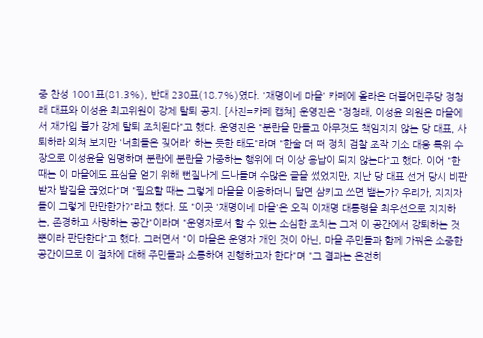중 찬성 1001표(81.3%), 반대 230표(18.7%)였다. '재명이네 마을' 카페에 올라온 더불어민주당 정청래 대표와 이성윤 최고위원이 강제 탈퇴 공지. [사진=카페 캡쳐] 운영진은 "정청래, 이성윤 의원은 마을에서 재가입 불가 강제 탈퇴 조치된다"고 했다. 운영진은 "분란을 만들고 아무것도 책임지지 않는 당 대표, 사퇴하라 외쳐 보지만 '너희들은 짖어라' 하는 듯한 태도"라며 "한술 더 떠 정치 검찰 조작 기소 대응 특위 수장으로 이성윤을 임명하며 분란에 분란을 가중하는 행위에 더 이상 용납이 되지 않는다"고 했다. 이어 "한때는 이 마을에도 표심을 얻기 위해 뻔질나게 드나들며 수많은 글을 썼었지만, 지난 당 대표 선거 당시 비판받자 발길을 끊었다"며 "필요할 때는 그렇게 마을을 이용하더니 달면 삼키고 쓰면 뱉는가? 우리가, 지지자들이 그렇게 만만한가?"라고 했다. 또 "이곳 '재명이네 마을'은 오직 이재명 대통령을 최우선으로 지지하는, 존경하고 사랑하는 공간"이라며 "운영자로서 할 수 있는 소심한 조치는 그저 이 공간에서 강퇴하는 것뿐이라 판단한다"고 했다. 그러면서 "이 마을은 운영자 개인 것이 아닌, 마을 주민들과 함께 가꿔온 소중한 공간이므로 이 절차에 대해 주민들과 소통하여 진행하고자 한다"며 "그 결과는 온전히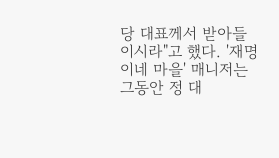당 대표께서 받아들이시라"고 했다. '재명이네 마을' 매니저는 그동안 정 대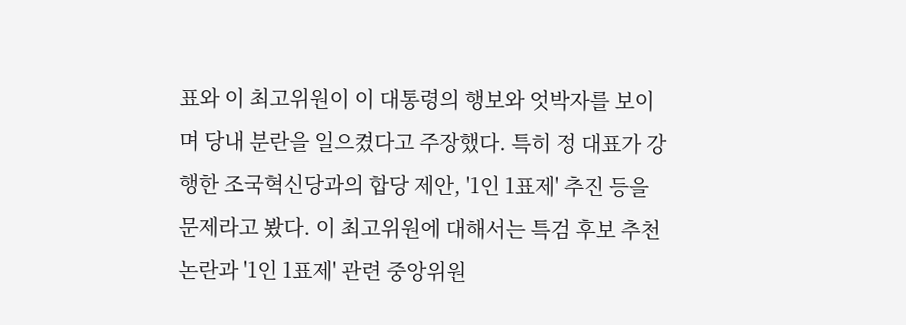표와 이 최고위원이 이 대통령의 행보와 엇박자를 보이며 당내 분란을 일으켰다고 주장했다. 특히 정 대표가 강행한 조국혁신당과의 합당 제안, '1인 1표제' 추진 등을 문제라고 봤다. 이 최고위원에 대해서는 특검 후보 추천 논란과 '1인 1표제' 관련 중앙위원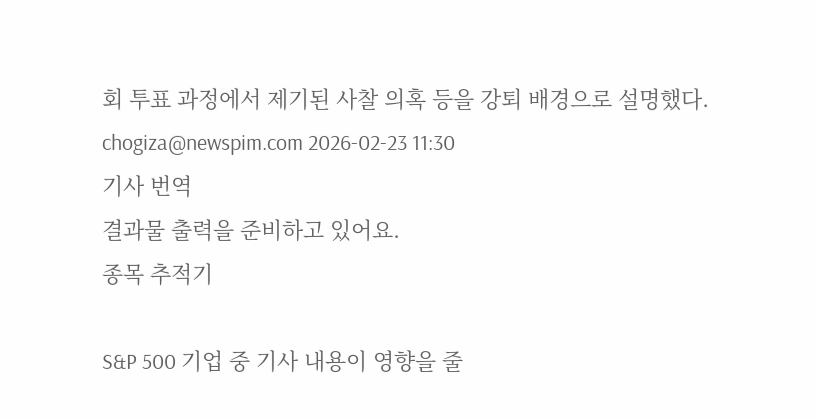회 투표 과정에서 제기된 사찰 의혹 등을 강퇴 배경으로 설명했다.  chogiza@newspim.com 2026-02-23 11:30
기사 번역
결과물 출력을 준비하고 있어요.
종목 추적기

S&P 500 기업 중 기사 내용이 영향을 줄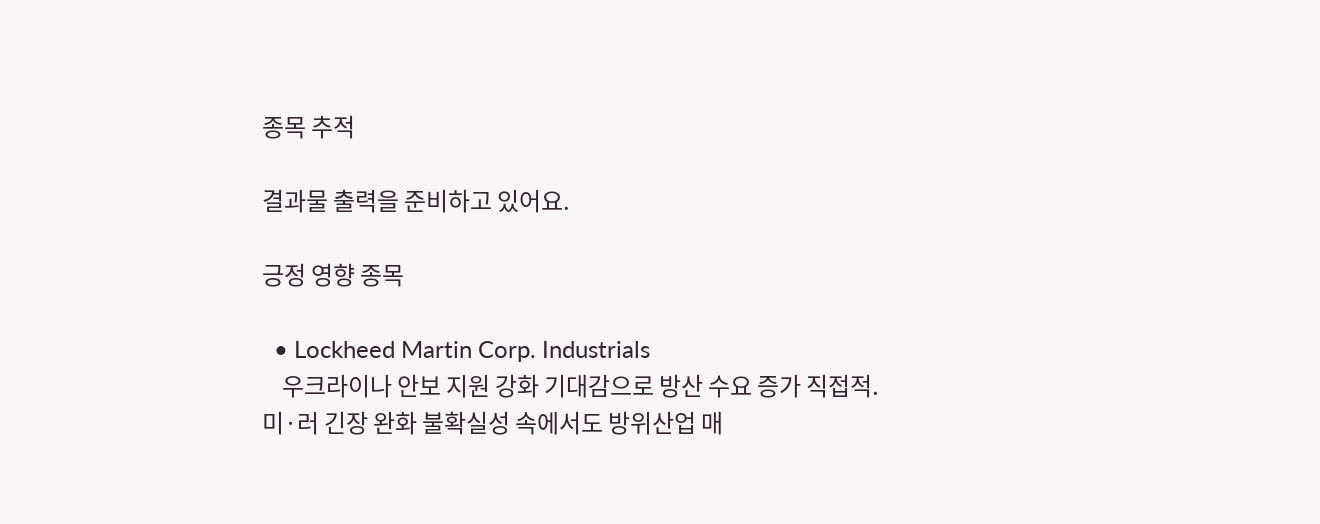종목 추적

결과물 출력을 준비하고 있어요.

긍정 영향 종목

  • Lockheed Martin Corp. Industrials
    우크라이나 안보 지원 강화 기대감으로 방산 수요 증가 직접적. 미·러 긴장 완화 불확실성 속에서도 방위산업 매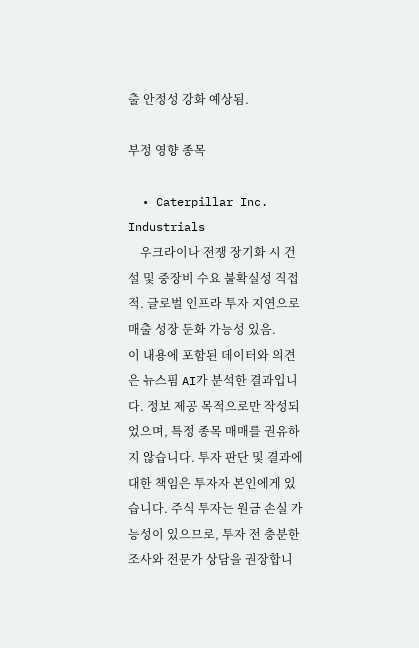출 안정성 강화 예상됨.

부정 영향 종목

  • Caterpillar Inc. Industrials
    우크라이나 전쟁 장기화 시 건설 및 중장비 수요 불확실성 직접적. 글로벌 인프라 투자 지연으로 매출 성장 둔화 가능성 있음.
이 내용에 포함된 데이터와 의견은 뉴스핌 AI가 분석한 결과입니다. 정보 제공 목적으로만 작성되었으며, 특정 종목 매매를 권유하지 않습니다. 투자 판단 및 결과에 대한 책임은 투자자 본인에게 있습니다. 주식 투자는 원금 손실 가능성이 있으므로, 투자 전 충분한 조사와 전문가 상담을 권장합니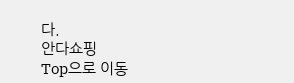다.
안다쇼핑
Top으로 이동